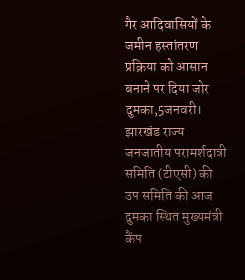गैर आदिवासियों के जमीन हस्तांतरण प्रक्रिया को आसान बनाने पर दिया जोर
दुमका,5जनवरी। झारखंड राज्य जनजातीय परामर्शदात्री समिति (टीएसी) की उप समिति की आज दुमका स्थित मुख्यमंत्री कैंप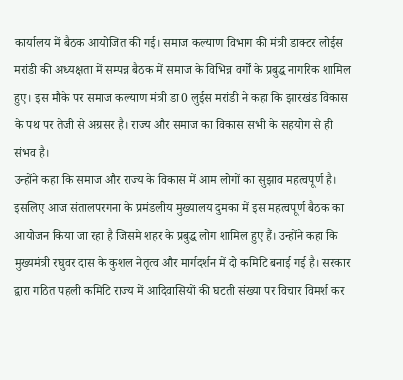कार्यालय में बैठक आयोजित की गई। समाज कल्याण विभाग की मंत्री डाक्टर लोईस मरांडी की अध्यक्षता में सम्पन्न बैठक में समाज के विभिन्न वर्गों के प्रबुद्ध नागरिक शामिल हुए। इस मौके पर समाज कल्याण मंत्री डा0 लुईस मरांडी ने कहा कि झारखंड विकास के पथ पर तेजी से अग्रसर है। राज्य और समाज का विकास सभी के सहयोग से ही संभव है।
उन्होंने कहा कि समाज और राज्य के विकास में आम लोगों का सुझाव महत्वपूर्ण है। इसलिए आज संतालपरगना के प्रमंडलीय मुख्यालय दुमका में इस महत्वपूर्ण बैठक का आयोजन किया जा रहा है जिसमे शहर के प्रबुद्ध लोग शामिल हुए हैं। उन्होंने कहा कि मुख्यमंत्री रघुवर दास के कुशल नेतृत्व और मार्गदर्शन में दो कमिटि बनाई गई है। सरकार द्वारा गठित पहली कमिटि राज्य में आदिवासियों की घटती संख्या पर विचार विमर्श कर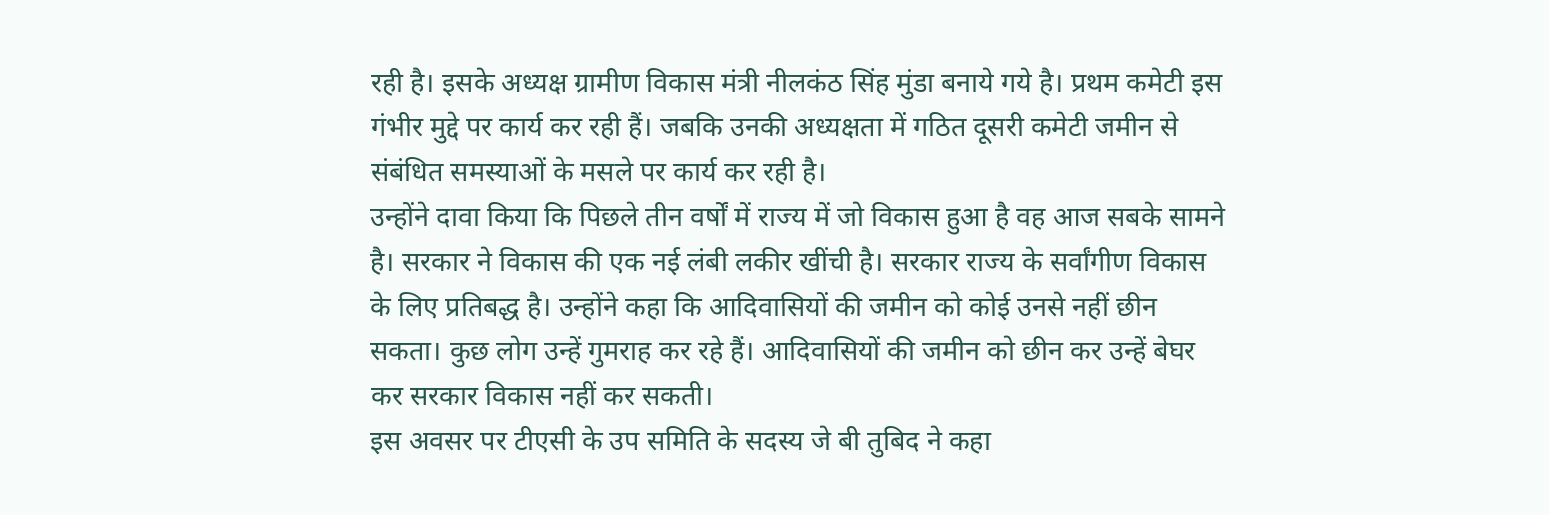रही है। इसके अध्यक्ष ग्रामीण विकास मंत्री नीलकंठ सिंह मुंडा बनाये गये है। प्रथम कमेटी इस गंभीर मुद्दे पर कार्य कर रही हैं। जबकि उनकी अध्यक्षता में गठित दूसरी कमेटी जमीन से संबंधित समस्याओं के मसले पर कार्य कर रही है।
उन्होंने दावा किया कि पिछले तीन वर्षों में राज्य में जो विकास हुआ है वह आज सबके सामने है। सरकार ने विकास की एक नई लंबी लकीर खींची है। सरकार राज्य के सर्वांगीण विकास के लिए प्रतिबद्ध है। उन्होंने कहा कि आदिवासियों की जमीन को कोई उनसे नहीं छीन सकता। कुछ लोग उन्हें गुमराह कर रहे हैं। आदिवासियों की जमीन को छीन कर उन्हें बेघर कर सरकार विकास नहीं कर सकती।
इस अवसर पर टीएसी के उप समिति के सदस्य जे बी तुबिद ने कहा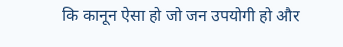कि कानून ऐसा हो जो जन उपयोगी हो और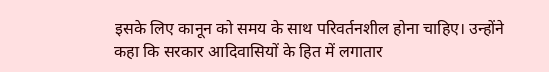इसके लिए कानून को समय के साथ परिवर्तनशील होना चाहिए। उन्होंने कहा कि सरकार आदिवासियों के हित में लगातार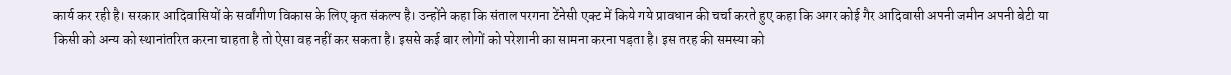कार्य कर रही है। सरकार आदिवासियों के सर्वांगीण विकास के लिए कृत संकल्प है। उन्होंने कहा कि संताल परगना टेंनेसी एक्ट में किये गये प्रावधान की चर्चा करते हुए कहा कि अगर कोई गैर आदिवासी अपनी जमीन अपनी बेटी या किसी को अन्य को स्थानांतरित करना चाहता है तो ऐसा वह नहीं कर सकता है। इससे कई बार लोगों को परेशानी का सामना करना पड़ता है। इस तरह की समस्या को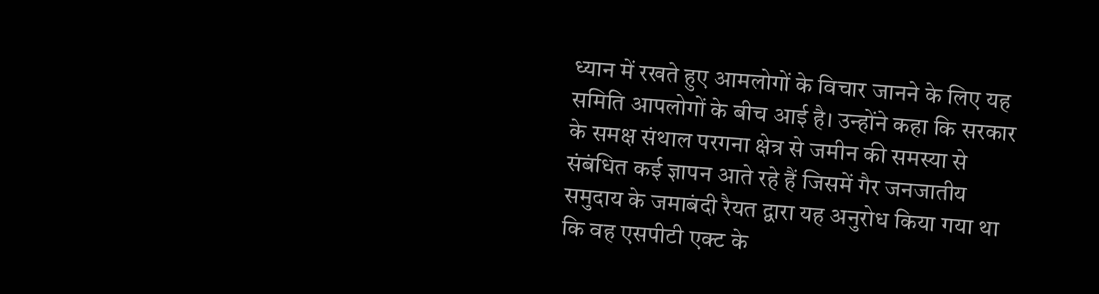ध्यान में रखते हुए आमलोगों के विचार जानने के लिए यह समिति आपलोगों के बीच आई है। उन्होंने कहा कि सरकार के समक्ष संथाल परगना क्षेत्र से जमीन की समस्या से संबंधित कई ज्ञापन आते रहे हैं जिसमें गैर जनजातीय समुदाय के जमाबंदी रैयत द्वारा यह अनुरोध किया गया था कि वह एसपीटी एक्ट के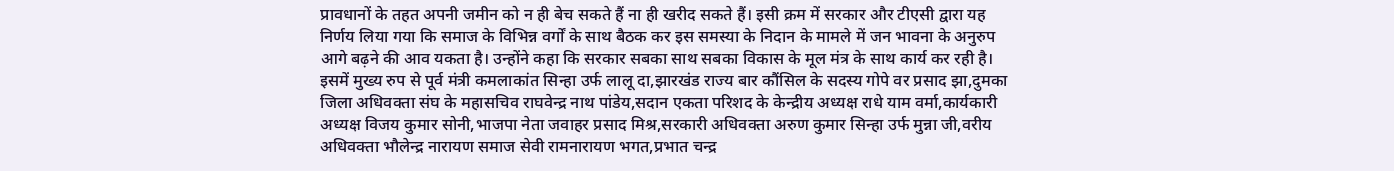प्रावधानों के तहत अपनी जमीन को न ही बेच सकते हैं ना ही खरीद सकते हैं। इसी क्रम में सरकार और टीएसी द्वारा यह निर्णय लिया गया कि समाज के विभिन्न वर्गों के साथ बैठक कर इस समस्या के निदान के मामले में जन भावना के अनुरुप आगे बढ़ने की आव यकता है। उन्होंने कहा कि सरकार सबका साथ सबका विकास के मूल मंत्र के साथ कार्य कर रही है।
इसमें मुख्य रुप से पूर्व मंत्री कमलाकांत सिन्हा उर्फ लालू दा,झारखंड राज्य बार कौंसिल के सदस्य गोपे वर प्रसाद झा,दुमका जिला अधिवक्ता संघ के महासचिव राघवेन्द्र नाथ पांडेय,सदान एकता परिशद के केन्द्रीय अध्यक्ष राधे याम वर्मा,कार्यकारी अध्यक्ष विजय कुमार सोनी,भाजपा नेता जवाहर प्रसाद मिश्र,सरकारी अधिवक्ता अरुण कुमार सिन्हा उर्फ मुन्ना जी,वरीय अधिवक्ता भौलेन्द्र नारायण समाज सेवी रामनारायण भगत,प्रभात चन्द्र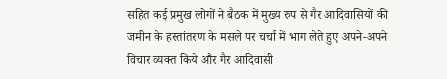सहित कई प्रमुख लोगों ने बैठक में मुख्य रुप से गैर आदिवासियों की जमीन के हस्तांतरण के मसले पर चर्चा में भाग लेते हुए अपने-अपने विचार व्यक्त किये और गैर आदिवासी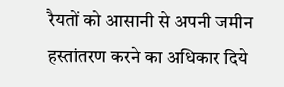रैयतों को आसानी से अपनी जमीन हस्तांतरण करने का अधिकार दिये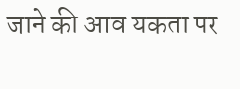जाने की आव यकता पर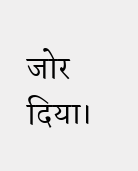जोर दिया।